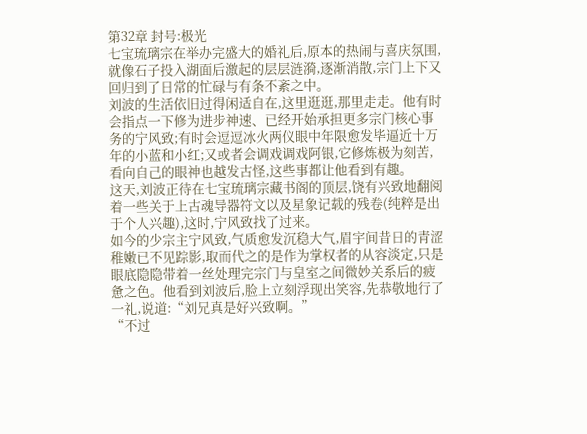第32章 封号:极光
七宝琉璃宗在举办完盛大的婚礼后,原本的热闹与喜庆氛围,就像石子投入湖面后激起的层层涟漪,逐渐消散,宗门上下又回归到了日常的忙碌与有条不紊之中。
刘波的生活依旧过得闲适自在,这里逛逛,那里走走。他有时会指点一下修为进步神速、已经开始承担更多宗门核心事务的宁风致;有时会逗逗冰火两仪眼中年限愈发毕逼近十万年的小蓝和小红;又或者会调戏调戏阿银,它修炼极为刻苦,看向自己的眼神也越发古怪,这些事都让他看到有趣。
这天,刘波正待在七宝琉璃宗藏书阁的顶层,饶有兴致地翻阅着一些关于上古魂导器符文以及星象记载的残卷(纯粹是出于个人兴趣),这时,宁风致找了过来。
如今的少宗主宁风致,气质愈发沉稳大气,眉宇间昔日的青涩稚嫩已不见踪影,取而代之的是作为掌权者的从容淡定,只是眼底隐隐带着一丝处理完宗门与皇室之间微妙关系后的疲惫之色。他看到刘波后,脸上立刻浮现出笑容,先恭敬地行了一礼,说道:“刘兄真是好兴致啊。”
“不过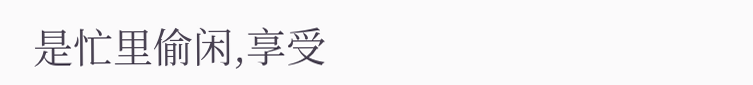是忙里偷闲,享受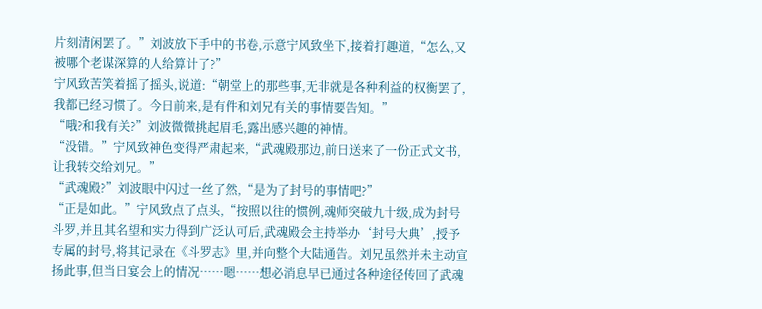片刻清闲罢了。”刘波放下手中的书卷,示意宁风致坐下,接着打趣道,“怎么,又被哪个老谋深算的人给算计了?”
宁风致苦笑着摇了摇头,说道:“朝堂上的那些事,无非就是各种利益的权衡罢了,我都已经习惯了。今日前来,是有件和刘兄有关的事情要告知。”
“哦?和我有关?”刘波微微挑起眉毛,露出感兴趣的神情。
“没错。”宁风致神色变得严肃起来,“武魂殿那边,前日送来了一份正式文书,让我转交给刘兄。”
“武魂殿?”刘波眼中闪过一丝了然,“是为了封号的事情吧?”
“正是如此。”宁风致点了点头,“按照以往的惯例,魂师突破九十级,成为封号斗罗,并且其名望和实力得到广泛认可后,武魂殿会主持举办‘封号大典’,授予专属的封号,将其记录在《斗罗志》里,并向整个大陆通告。刘兄虽然并未主动宣扬此事,但当日宴会上的情况……嗯……想必消息早已通过各种途径传回了武魂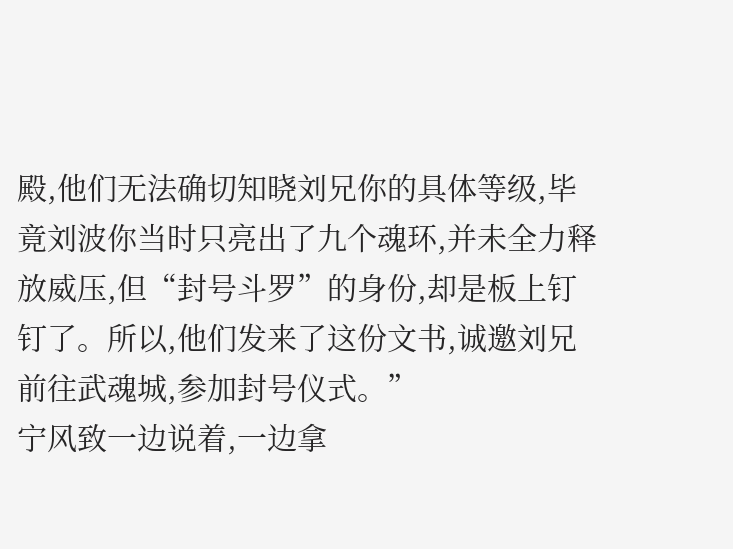殿,他们无法确切知晓刘兄你的具体等级,毕竟刘波你当时只亮出了九个魂环,并未全力释放威压,但“封号斗罗”的身份,却是板上钉钉了。所以,他们发来了这份文书,诚邀刘兄前往武魂城,参加封号仪式。”
宁风致一边说着,一边拿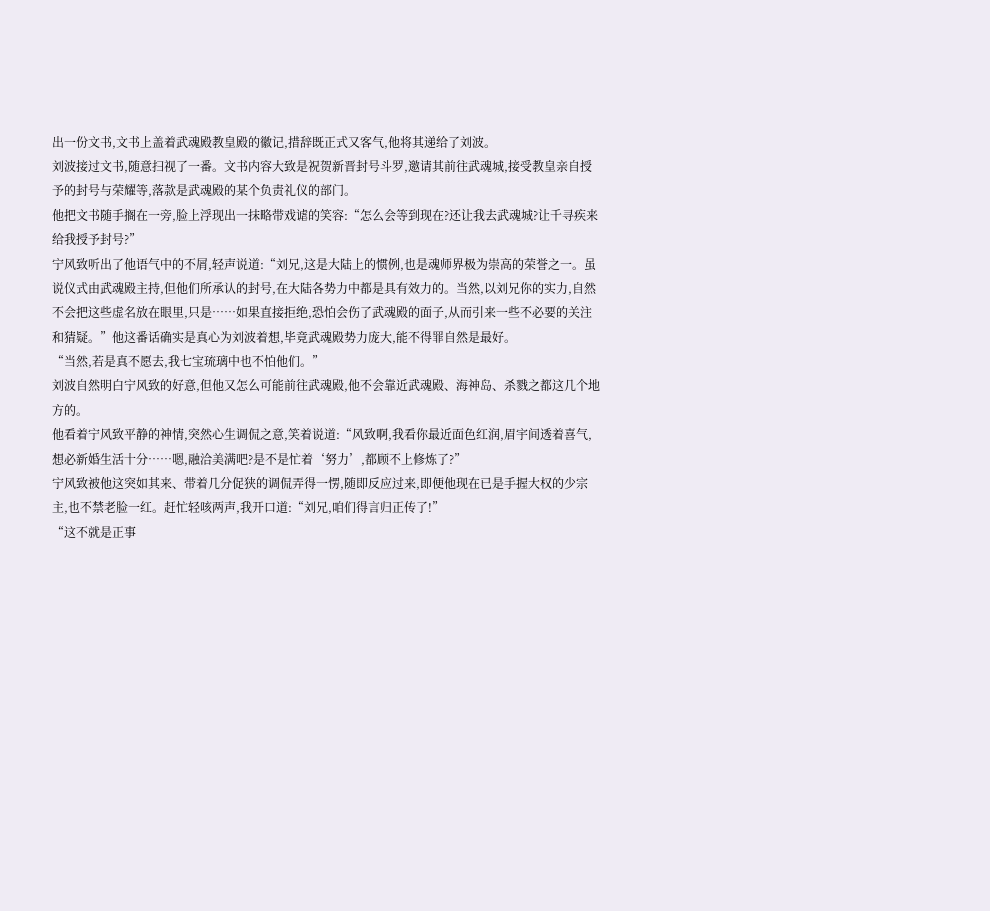出一份文书,文书上盖着武魂殿教皇殿的徽记,措辞既正式又客气,他将其递给了刘波。
刘波接过文书,随意扫视了一番。文书内容大致是祝贺新晋封号斗罗,邀请其前往武魂城,接受教皇亲自授予的封号与荣耀等,落款是武魂殿的某个负责礼仪的部门。
他把文书随手搁在一旁,脸上浮现出一抹略带戏谑的笑容:“怎么会等到现在?还让我去武魂城?让千寻疾来给我授予封号?”
宁风致听出了他语气中的不屑,轻声说道:“刘兄,这是大陆上的惯例,也是魂师界极为崇高的荣誉之一。虽说仪式由武魂殿主持,但他们所承认的封号,在大陆各势力中都是具有效力的。当然,以刘兄你的实力,自然不会把这些虚名放在眼里,只是……如果直接拒绝,恐怕会伤了武魂殿的面子,从而引来一些不必要的关注和猜疑。”他这番话确实是真心为刘波着想,毕竟武魂殿势力庞大,能不得罪自然是最好。
“当然,若是真不愿去,我七宝琉璃中也不怕他们。”
刘波自然明白宁风致的好意,但他又怎么可能前往武魂殿,他不会靠近武魂殿、海神岛、杀戮之都这几个地方的。
他看着宁风致平静的神情,突然心生调侃之意,笑着说道:“风致啊,我看你最近面色红润,眉宇间透着喜气,想必新婚生活十分……嗯,融洽美满吧?是不是忙着‘努力’,都顾不上修炼了?”
宁风致被他这突如其来、带着几分促狭的调侃弄得一愣,随即反应过来,即便他现在已是手握大权的少宗主,也不禁老脸一红。赶忙轻咳两声,我开口道:“刘兄,咱们得言归正传了!”
“这不就是正事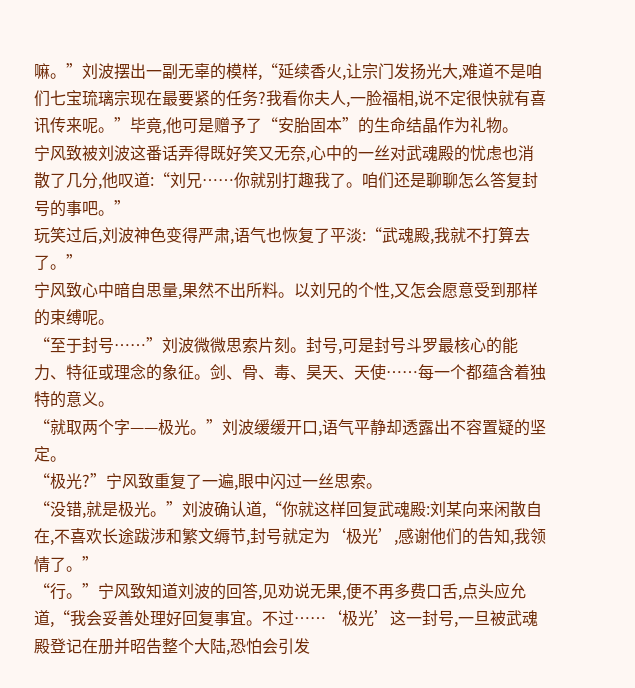嘛。”刘波摆出一副无辜的模样,“延续香火,让宗门发扬光大,难道不是咱们七宝琉璃宗现在最要紧的任务?我看你夫人,一脸福相,说不定很快就有喜讯传来呢。”毕竟,他可是赠予了“安胎固本”的生命结晶作为礼物。
宁风致被刘波这番话弄得既好笑又无奈,心中的一丝对武魂殿的忧虑也消散了几分,他叹道:“刘兄……你就别打趣我了。咱们还是聊聊怎么答复封号的事吧。”
玩笑过后,刘波神色变得严肃,语气也恢复了平淡:“武魂殿,我就不打算去了。”
宁风致心中暗自思量,果然不出所料。以刘兄的个性,又怎会愿意受到那样的束缚呢。
“至于封号……”刘波微微思索片刻。封号,可是封号斗罗最核心的能力、特征或理念的象征。剑、骨、毒、昊天、天使……每一个都蕴含着独特的意义。
“就取两个字——极光。”刘波缓缓开口,语气平静却透露出不容置疑的坚定。
“极光?”宁风致重复了一遍,眼中闪过一丝思索。
“没错,就是极光。”刘波确认道,“你就这样回复武魂殿:刘某向来闲散自在,不喜欢长途跋涉和繁文缛节,封号就定为‘极光’,感谢他们的告知,我领情了。”
“行。”宁风致知道刘波的回答,见劝说无果,便不再多费口舌,点头应允道,“我会妥善处理好回复事宜。不过……‘极光’这一封号,一旦被武魂殿登记在册并昭告整个大陆,恐怕会引发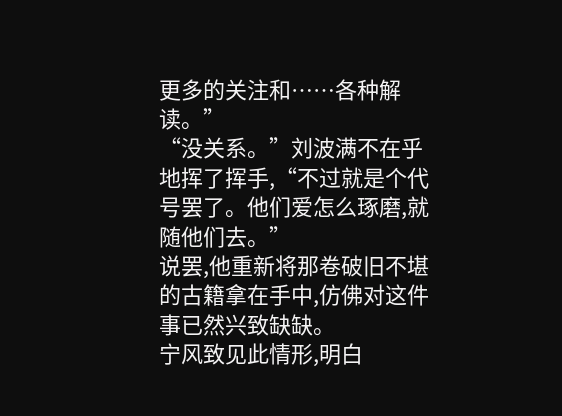更多的关注和……各种解读。”
“没关系。”刘波满不在乎地挥了挥手,“不过就是个代号罢了。他们爱怎么琢磨,就随他们去。”
说罢,他重新将那卷破旧不堪的古籍拿在手中,仿佛对这件事已然兴致缺缺。
宁风致见此情形,明白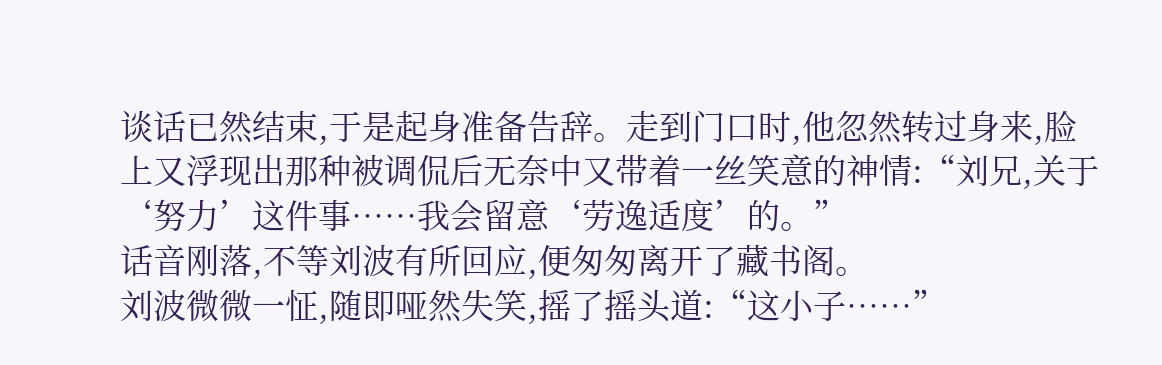谈话已然结束,于是起身准备告辞。走到门口时,他忽然转过身来,脸上又浮现出那种被调侃后无奈中又带着一丝笑意的神情:“刘兄,关于‘努力’这件事……我会留意‘劳逸适度’的。”
话音刚落,不等刘波有所回应,便匆匆离开了藏书阁。
刘波微微一怔,随即哑然失笑,摇了摇头道:“这小子……”